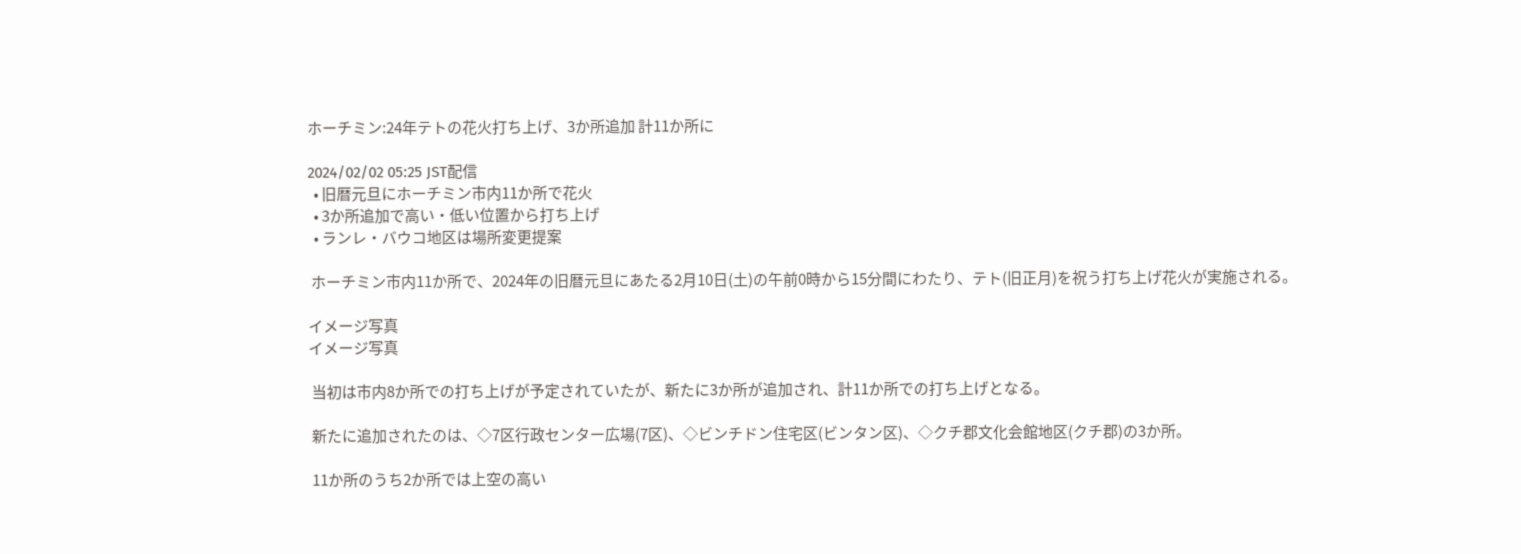ホーチミン:24年テトの花火打ち上げ、3か所追加 計11か所に

2024/02/02 05:25 JST配信
  • 旧暦元旦にホーチミン市内11か所で花火
  • 3か所追加で高い・低い位置から打ち上げ
  • ランレ・バウコ地区は場所変更提案

 ホーチミン市内11か所で、2024年の旧暦元旦にあたる2月10日(土)の午前0時から15分間にわたり、テト(旧正月)を祝う打ち上げ花火が実施される。

イメージ写真
イメージ写真

 当初は市内8か所での打ち上げが予定されていたが、新たに3か所が追加され、計11か所での打ち上げとなる。

 新たに追加されたのは、◇7区行政センター広場(7区)、◇ビンチドン住宅区(ビンタン区)、◇クチ郡文化会館地区(クチ郡)の3か所。

 11か所のうち2か所では上空の高い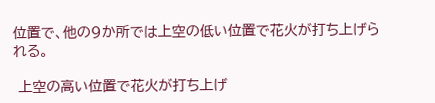位置で、他の9か所では上空の低い位置で花火が打ち上げられる。

 上空の高い位置で花火が打ち上げ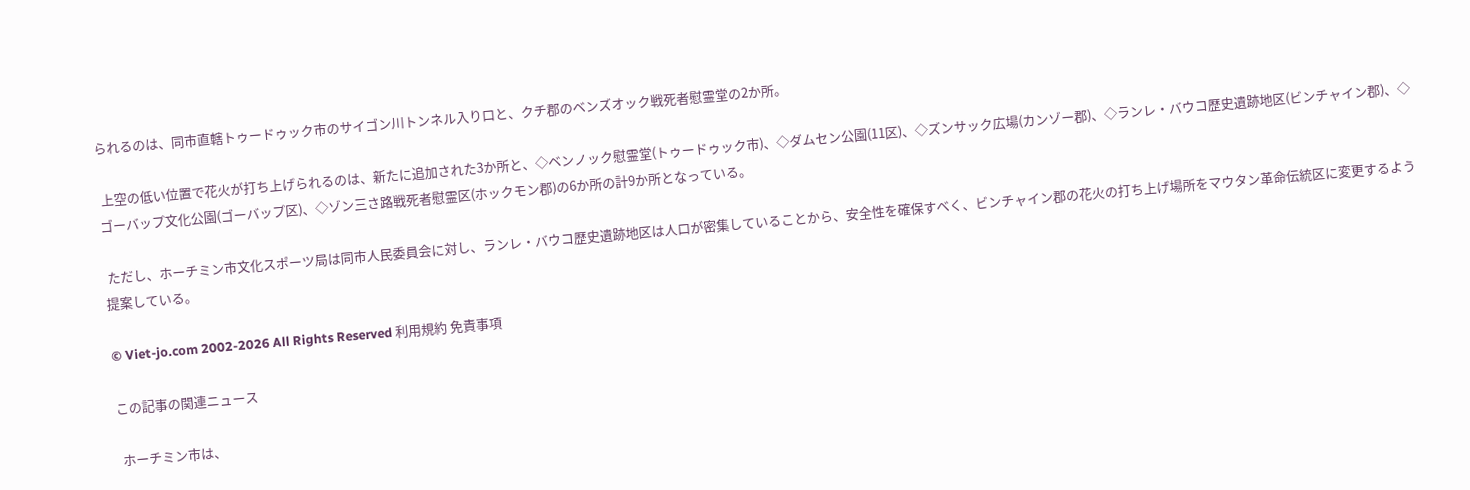られるのは、同市直轄トゥードゥック市のサイゴン川トンネル入り口と、クチ郡のベンズオック戦死者慰霊堂の2か所。

 上空の低い位置で花火が打ち上げられるのは、新たに追加された3か所と、◇ベンノック慰霊堂(トゥードゥック市)、◇ダムセン公園(11区)、◇ズンサック広場(カンゾー郡)、◇ランレ・バウコ歴史遺跡地区(ビンチャイン郡)、◇ゴーバップ文化公園(ゴーバップ区)、◇ゾン三さ路戦死者慰霊区(ホックモン郡)の6か所の計9か所となっている。

 ただし、ホーチミン市文化スポーツ局は同市人民委員会に対し、ランレ・バウコ歴史遺跡地区は人口が密集していることから、安全性を確保すべく、ビンチャイン郡の花火の打ち上げ場所をマウタン革命伝統区に変更するよう提案している。

© Viet-jo.com 2002-2026 All Rights Reserved 利用規約 免責事項

この記事の関連ニュース

 ホーチミン市は、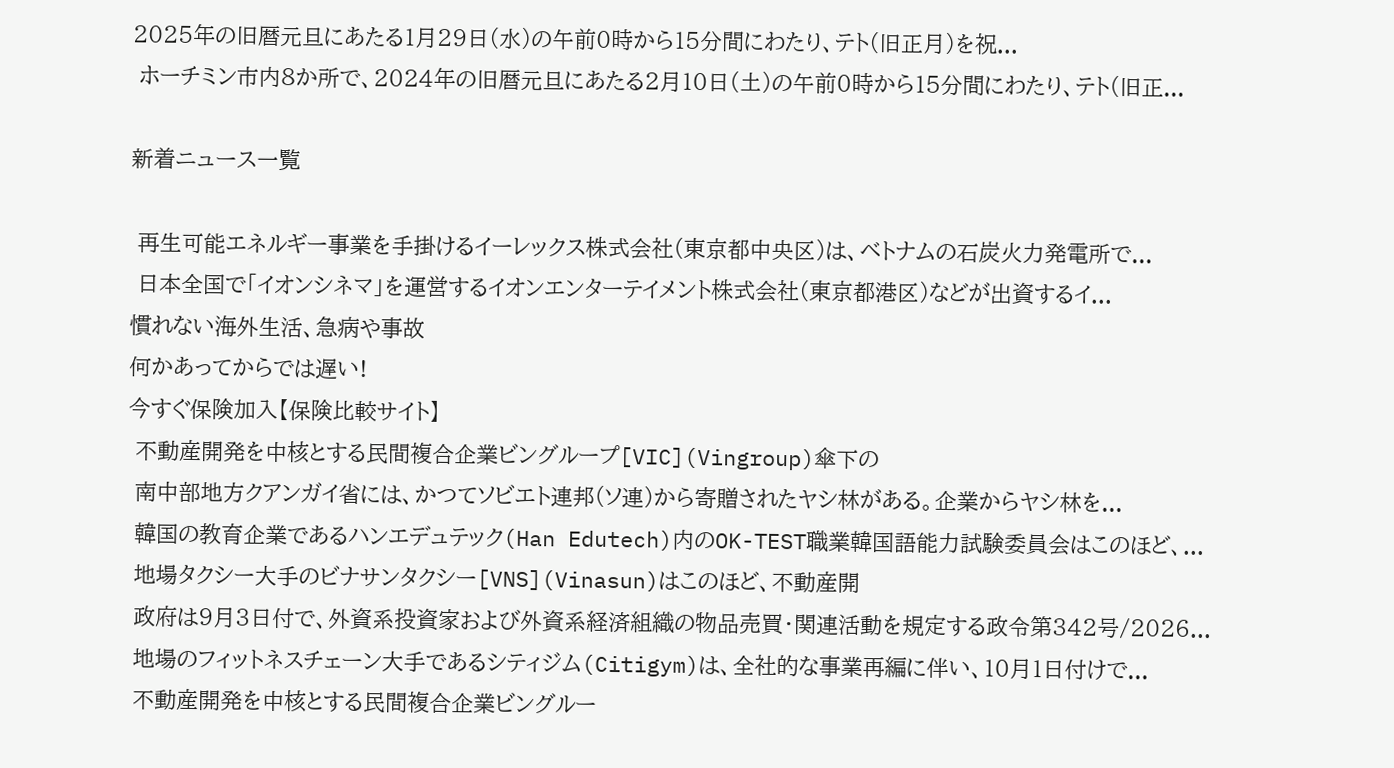2025年の旧暦元旦にあたる1月29日(水)の午前0時から15分間にわたり、テト(旧正月)を祝...
 ホーチミン市内8か所で、2024年の旧暦元旦にあたる2月10日(土)の午前0時から15分間にわたり、テト(旧正...

新着ニュース一覧

 再生可能エネルギー事業を手掛けるイーレックス株式会社(東京都中央区)は、ベトナムの石炭火力発電所で...
 日本全国で「イオンシネマ」を運営するイオンエンターテイメント株式会社(東京都港区)などが出資するイ...
慣れない海外生活、急病や事故
何かあってからでは遅い!
今すぐ保険加入【保険比較サイト】
 不動産開発を中核とする民間複合企業ビングループ[VIC](Vingroup)傘下の
 南中部地方クアンガイ省には、かつてソビエト連邦(ソ連)から寄贈されたヤシ林がある。企業からヤシ林を...
 韓国の教育企業であるハンエデュテック(Han Edutech)内のOK-TEST職業韓国語能力試験委員会はこのほど、...
 地場タクシー大手のビナサンタクシー[VNS](Vinasun)はこのほど、不動産開
 政府は9月3日付で、外資系投資家および外資系経済組織の物品売買・関連活動を規定する政令第342号/2026...
 地場のフィットネスチェーン大手であるシティジム(Citigym)は、全社的な事業再編に伴い、10月1日付けで...
 不動産開発を中核とする民間複合企業ビングルー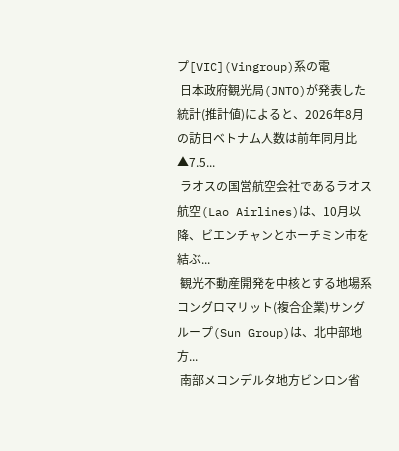プ[VIC](Vingroup)系の電
 日本政府観光局(JNTO)が発表した統計(推計値)によると、2026年8月の訪日ベトナム人数は前年同月比▲7.5...
 ラオスの国営航空会社であるラオス航空(Lao Airlines)は、10月以降、ビエンチャンとホーチミン市を結ぶ...
 観光不動産開発を中核とする地場系コングロマリット(複合企業)サングループ(Sun Group)は、北中部地方...
 南部メコンデルタ地方ビンロン省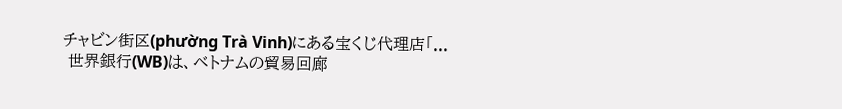チャビン街区(phường Trà Vinh)にある宝くじ代理店「...
 世界銀行(WB)は、ベトナムの貿易回廊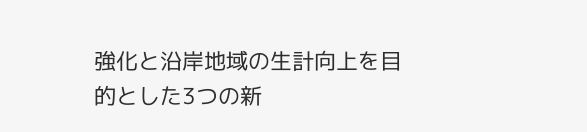強化と沿岸地域の生計向上を目的とした3つの新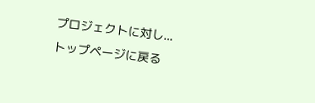プロジェクトに対し...
トップページに戻る